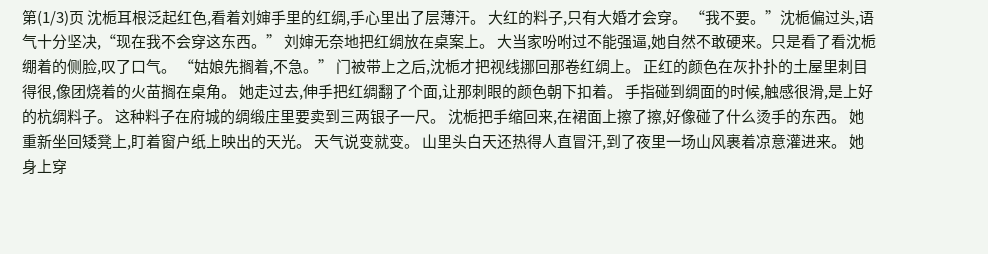第(1/3)页 沈栀耳根泛起红色,看着刘婶手里的红绸,手心里出了层薄汗。 大红的料子,只有大婚才会穿。 “我不要。”沈栀偏过头,语气十分坚决,“现在我不会穿这东西。” 刘婶无奈地把红绸放在桌案上。 大当家吩咐过不能强逼,她自然不敢硬来。只是看了看沈栀绷着的侧脸,叹了口气。 “姑娘先搁着,不急。” 门被带上之后,沈栀才把视线挪回那卷红绸上。 正红的颜色在灰扑扑的土屋里刺目得很,像团烧着的火苗搁在桌角。 她走过去,伸手把红绸翻了个面,让那刺眼的颜色朝下扣着。 手指碰到绸面的时候,触感很滑,是上好的杭绸料子。 这种料子在府城的绸缎庄里要卖到三两银子一尺。 沈栀把手缩回来,在裙面上擦了擦,好像碰了什么烫手的东西。 她重新坐回矮凳上,盯着窗户纸上映出的天光。 天气说变就变。 山里头白天还热得人直冒汗,到了夜里一场山风裹着凉意灌进来。 她身上穿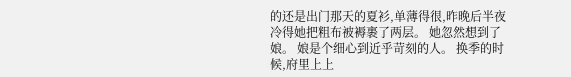的还是出门那天的夏衫,单薄得很,昨晚后半夜冷得她把粗布被褥裹了两层。 她忽然想到了娘。 娘是个细心到近乎苛刻的人。 换季的时候,府里上上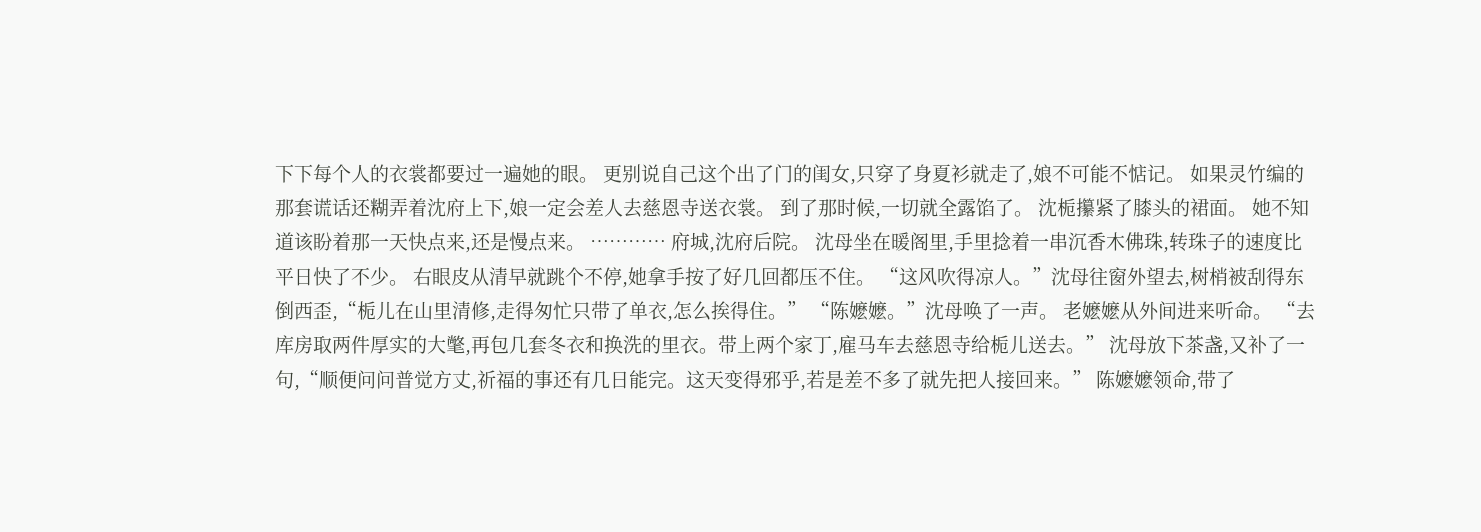下下每个人的衣裳都要过一遍她的眼。 更别说自己这个出了门的闺女,只穿了身夏衫就走了,娘不可能不惦记。 如果灵竹编的那套谎话还糊弄着沈府上下,娘一定会差人去慈恩寺送衣裳。 到了那时候,一切就全露馅了。 沈栀攥紧了膝头的裙面。 她不知道该盼着那一天快点来,还是慢点来。 ………… 府城,沈府后院。 沈母坐在暖阁里,手里捻着一串沉香木佛珠,转珠子的速度比平日快了不少。 右眼皮从清早就跳个不停,她拿手按了好几回都压不住。 “这风吹得凉人。”沈母往窗外望去,树梢被刮得东倒西歪,“栀儿在山里清修,走得匆忙只带了单衣,怎么挨得住。” “陈嬷嬷。”沈母唤了一声。 老嬷嬷从外间进来听命。 “去库房取两件厚实的大氅,再包几套冬衣和换洗的里衣。带上两个家丁,雇马车去慈恩寺给栀儿送去。” 沈母放下茶盏,又补了一句,“顺便问问普觉方丈,祈福的事还有几日能完。这天变得邪乎,若是差不多了就先把人接回来。” 陈嬷嬷领命,带了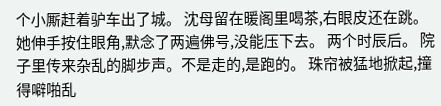个小厮赶着驴车出了城。 沈母留在暖阁里喝茶,右眼皮还在跳。 她伸手按住眼角,默念了两遍佛号,没能压下去。 两个时辰后。 院子里传来杂乱的脚步声。不是走的,是跑的。 珠帘被猛地掀起,撞得噼啪乱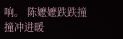响。 陈嬷嬷跌跌撞撞冲进暖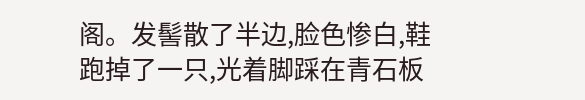阁。发髻散了半边,脸色惨白,鞋跑掉了一只,光着脚踩在青石板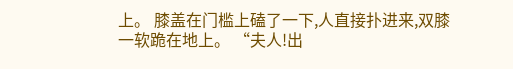上。 膝盖在门槛上磕了一下,人直接扑进来,双膝一软跪在地上。 “夫人!出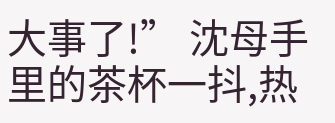大事了!” 沈母手里的茶杯一抖,热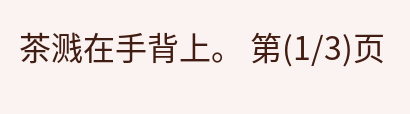茶溅在手背上。 第(1/3)页